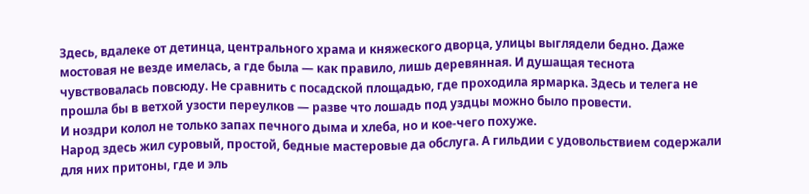Здесь, вдалеке от детинца, центрального храма и княжеского дворца, улицы выглядели бедно. Даже мостовая не везде имелась, а где была — как правило, лишь деревянная. И душащая теснота чувствовалась повсюду. Не сравнить с посадской площадью, где проходила ярмарка. Здесь и телега не прошла бы в ветхой узости переулков — разве что лошадь под уздцы можно было провести.
И ноздри колол не только запах печного дыма и хлеба, но и кое-чего похуже.
Народ здесь жил суровый, простой, бедные мастеровые да обслуга. А гильдии с удовольствием содержали для них притоны, где и эль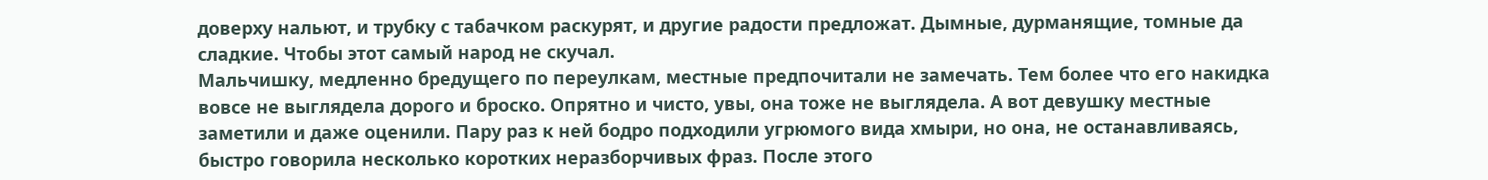доверху нальют, и трубку с табачком раскурят, и другие радости предложат. Дымные, дурманящие, томные да сладкие. Чтобы этот самый народ не скучал.
Мальчишку, медленно бредущего по переулкам, местные предпочитали не замечать. Тем более что его накидка вовсе не выглядела дорого и броско. Опрятно и чисто, увы, она тоже не выглядела. А вот девушку местные заметили и даже оценили. Пару раз к ней бодро подходили угрюмого вида хмыри, но она, не останавливаясь, быстро говорила несколько коротких неразборчивых фраз. После этого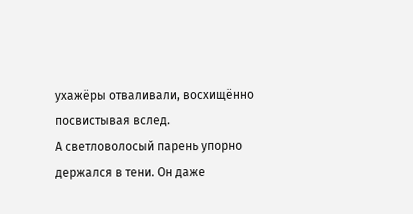ухажёры отваливали, восхищённо посвистывая вслед.
А светловолосый парень упорно держался в тени. Он даже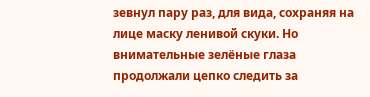зевнул пару раз, для вида, сохраняя на лице маску ленивой скуки. Но внимательные зелёные глаза продолжали цепко следить за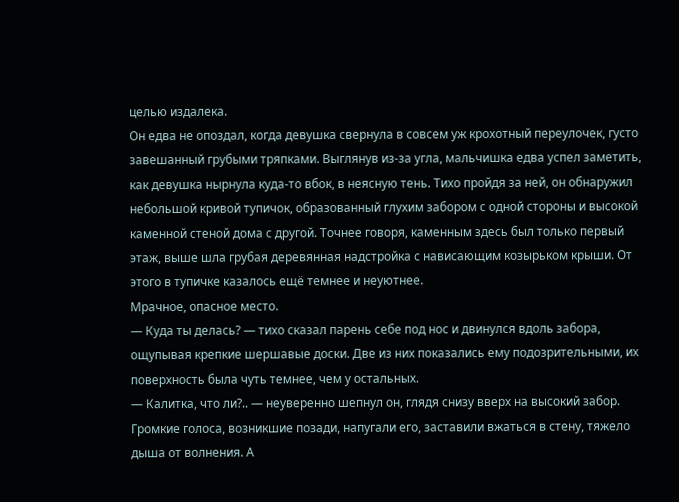целью издалека.
Он едва не опоздал, когда девушка свернула в совсем уж крохотный переулочек, густо завешанный грубыми тряпками. Выглянув из-за угла, мальчишка едва успел заметить, как девушка нырнула куда-то вбок, в неясную тень. Тихо пройдя за ней, он обнаружил небольшой кривой тупичок, образованный глухим забором с одной стороны и высокой каменной стеной дома с другой. Точнее говоря, каменным здесь был только первый этаж, выше шла грубая деревянная надстройка с нависающим козырьком крыши. От этого в тупичке казалось ещё темнее и неуютнее.
Мрачное, опасное место.
— Куда ты делась? — тихо сказал парень себе под нос и двинулся вдоль забора, ощупывая крепкие шершавые доски. Две из них показались ему подозрительными, их поверхность была чуть темнее, чем у остальных.
— Калитка, что ли?.. — неуверенно шепнул он, глядя снизу вверх на высокий забор.
Громкие голоса, возникшие позади, напугали его, заставили вжаться в стену, тяжело дыша от волнения. А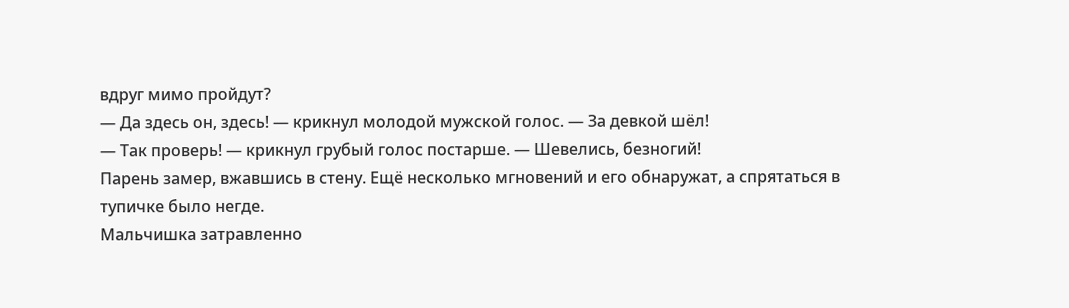вдруг мимо пройдут?
— Да здесь он, здесь! — крикнул молодой мужской голос. — За девкой шёл!
— Так проверь! — крикнул грубый голос постарше. — Шевелись, безногий!
Парень замер, вжавшись в стену. Ещё несколько мгновений и его обнаружат, а спрятаться в тупичке было негде.
Мальчишка затравленно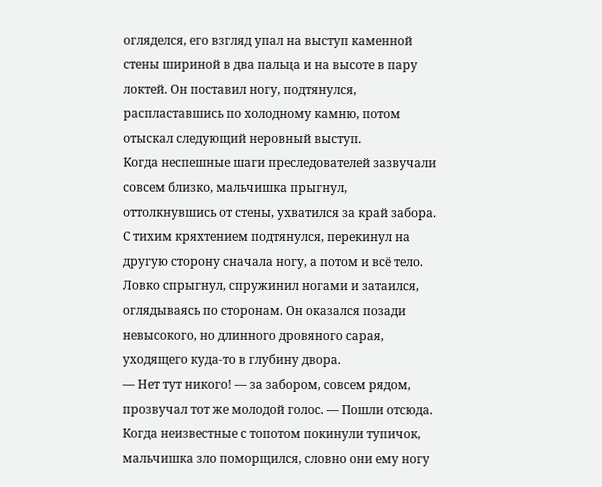огляделся, его взгляд упал на выступ каменной стены шириной в два пальца и на высоте в пару локтей. Он поставил ногу, подтянулся, распластавшись по холодному камню, потом отыскал следующий неровный выступ.
Когда неспешные шаги преследователей зазвучали совсем близко, мальчишка прыгнул, оттолкнувшись от стены, ухватился за край забора. С тихим кряхтением подтянулся, перекинул на другую сторону сначала ногу, а потом и всё тело. Ловко спрыгнул, спружинил ногами и затаился, оглядываясь по сторонам. Он оказался позади невысокого, но длинного дровяного сарая, уходящего куда-то в глубину двора.
— Нет тут никого! — за забором, совсем рядом, прозвучал тот же молодой голос. — Пошли отсюда.
Когда неизвестные с топотом покинули тупичок, мальчишка зло поморщился, словно они ему ногу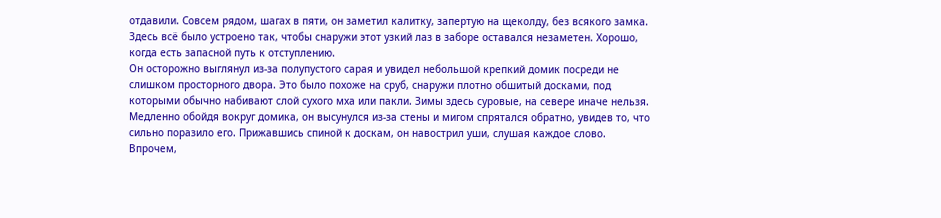отдавили. Совсем рядом, шагах в пяти, он заметил калитку, запертую на щеколду, без всякого замка. Здесь всё было устроено так, чтобы снаружи этот узкий лаз в заборе оставался незаметен. Хорошо, когда есть запасной путь к отступлению.
Он осторожно выглянул из-за полупустого сарая и увидел небольшой крепкий домик посреди не слишком просторного двора. Это было похоже на сруб, снаружи плотно обшитый досками, под которыми обычно набивают слой сухого мха или пакли. Зимы здесь суровые, на севере иначе нельзя.
Медленно обойдя вокруг домика, он высунулся из-за стены и мигом спрятался обратно, увидев то, что сильно поразило его. Прижавшись спиной к доскам, он навострил уши, слушая каждое слово. Впрочем,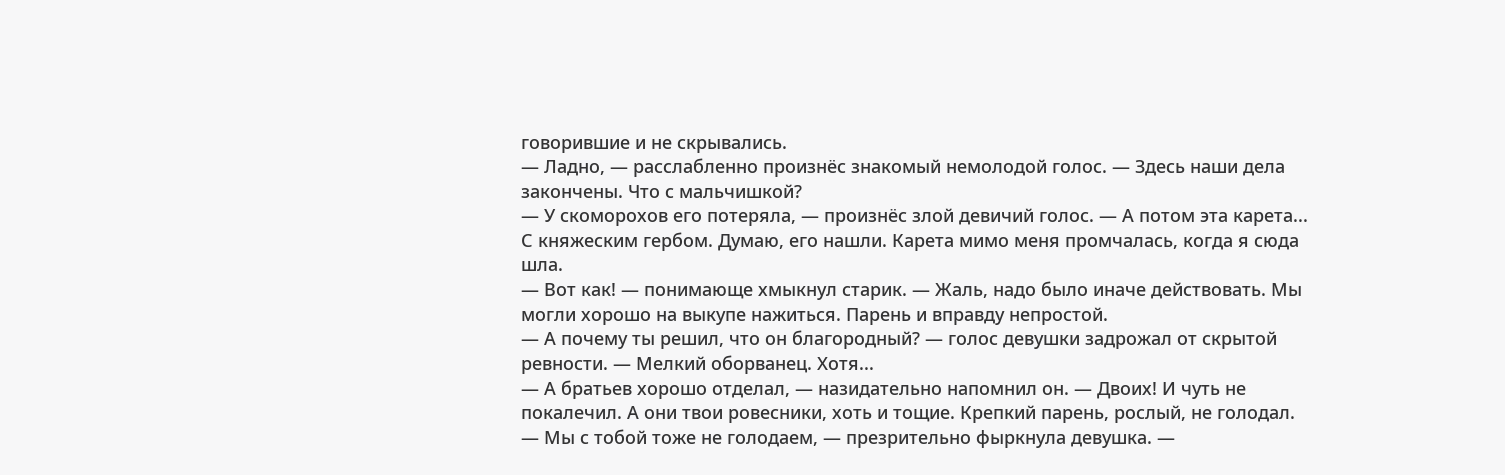говорившие и не скрывались.
— Ладно, — расслабленно произнёс знакомый немолодой голос. — Здесь наши дела закончены. Что с мальчишкой?
— У скоморохов его потеряла, — произнёс злой девичий голос. — А потом эта карета... С княжеским гербом. Думаю, его нашли. Карета мимо меня промчалась, когда я сюда шла.
— Вот как! — понимающе хмыкнул старик. — Жаль, надо было иначе действовать. Мы могли хорошо на выкупе нажиться. Парень и вправду непростой.
— А почему ты решил, что он благородный? — голос девушки задрожал от скрытой ревности. — Мелкий оборванец. Хотя...
— А братьев хорошо отделал, — назидательно напомнил он. — Двоих! И чуть не покалечил. А они твои ровесники, хоть и тощие. Крепкий парень, рослый, не голодал.
— Мы с тобой тоже не голодаем, — презрительно фыркнула девушка. —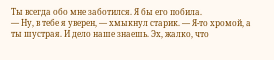Ты всегда обо мне заботился. Я бы его побила.
— Ну, в тебе я уверен, — хмыкнул старик. — Я-то хромой, а ты шустрая. И дело наше знаешь. Эх, жалко, что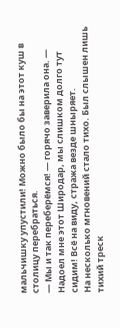мальчишку упустили! Можно было бы на этот куш в столицу перебраться.
— Мы и так переберёмся! — горячо заверила она. — Надоел мне этот Широдар, мы слишком долго тут сидим! Всё на виду, стража везде шныряет.
На несколько мгновений стало тихо. Был слышен лишь тихий треск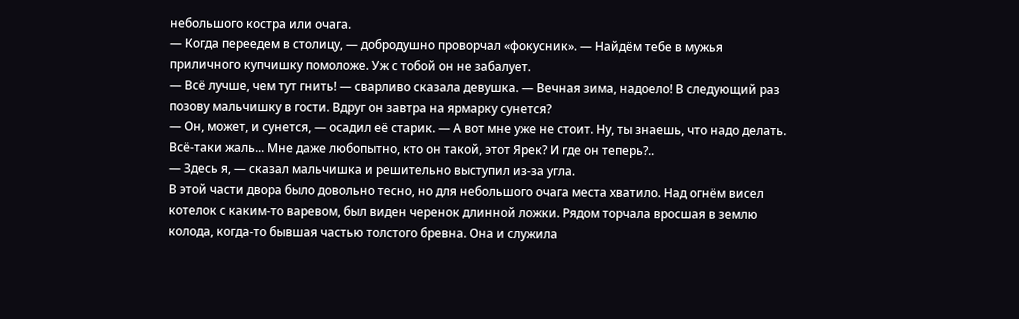небольшого костра или очага.
— Когда переедем в столицу, — добродушно проворчал «фокусник». — Найдём тебе в мужья приличного купчишку помоложе. Уж с тобой он не забалует.
— Всё лучше, чем тут гнить! — сварливо сказала девушка. — Вечная зима, надоело! В следующий раз позову мальчишку в гости. Вдруг он завтра на ярмарку сунется?
— Он, может, и сунется, — осадил её старик. — А вот мне уже не стоит. Ну, ты знаешь, что надо делать. Всё-таки жаль... Мне даже любопытно, кто он такой, этот Ярек? И где он теперь?..
— Здесь я, — сказал мальчишка и решительно выступил из-за угла.
В этой части двора было довольно тесно, но для небольшого очага места хватило. Над огнём висел котелок с каким-то варевом, был виден черенок длинной ложки. Рядом торчала вросшая в землю колода, когда-то бывшая частью толстого бревна. Она и служила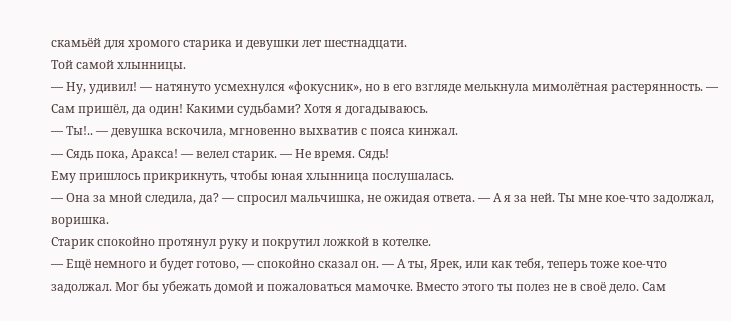скамьёй для хромого старика и девушки лет шестнадцати.
Той самой хлынницы.
— Ну, удивил! — натянуто усмехнулся «фокусник», но в его взгляде мелькнула мимолётная растерянность. — Сам пришёл, да один! Какими судьбами? Хотя я догадываюсь.
— Ты!.. — девушка вскочила, мгновенно выхватив с пояса кинжал.
— Сядь пока, Аракса! — велел старик. — Не время. Сядь!
Ему пришлось прикрикнуть, чтобы юная хлынница послушалась.
— Она за мной следила, да? — спросил мальчишка, не ожидая ответа. — А я за ней. Ты мне кое-что задолжал, воришка.
Старик спокойно протянул руку и покрутил ложкой в котелке.
— Ещё немного и будет готово, — спокойно сказал он. — А ты, Ярек, или как тебя, теперь тоже кое-что задолжал. Мог бы убежать домой и пожаловаться мамочке. Вместо этого ты полез не в своё дело. Сам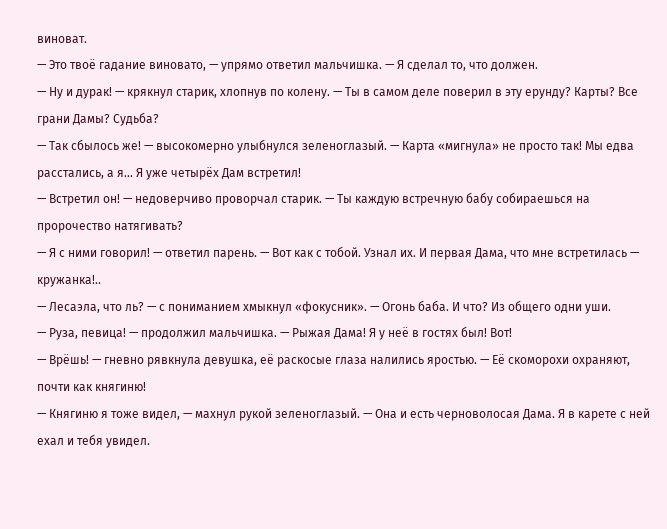виноват.
— Это твоё гадание виновато, — упрямо ответил мальчишка. — Я сделал то, что должен.
— Ну и дурак! — крякнул старик, хлопнув по колену. — Ты в самом деле поверил в эту ерунду? Карты? Все грани Дамы? Судьба?
— Так сбылось же! — высокомерно улыбнулся зеленоглазый. — Карта «мигнула» не просто так! Мы едва расстались, а я... Я уже четырёх Дам встретил!
— Встретил он! — недоверчиво проворчал старик. — Ты каждую встречную бабу собираешься на пророчество натягивать?
— Я с ними говорил! — ответил парень. — Вот как с тобой. Узнал их. И первая Дама, что мне встретилась — кружанка!..
— Лесаэла, что ль? — с пониманием хмыкнул «фокусник». — Огонь баба. И что? Из общего одни уши.
— Руза, певица! — продолжил мальчишка. — Рыжая Дама! Я у неё в гостях был! Вот!
— Врёшь! — гневно рявкнула девушка, её раскосые глаза налились яростью. — Её скоморохи охраняют, почти как княгиню!
— Княгиню я тоже видел, — махнул рукой зеленоглазый. — Она и есть черноволосая Дама. Я в карете с ней ехал и тебя увидел.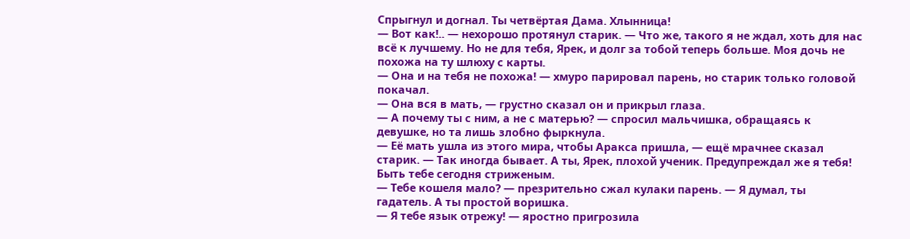Спрыгнул и догнал. Ты четвёртая Дама. Хлынница!
— Вот как!.. — нехорошо протянул старик. — Что же, такого я не ждал, хоть для нас всё к лучшему. Но не для тебя, Ярек, и долг за тобой теперь больше. Моя дочь не похожа на ту шлюху с карты.
— Она и на тебя не похожа! — хмуро парировал парень, но старик только головой покачал.
— Она вся в мать, — грустно сказал он и прикрыл глаза.
— А почему ты с ним, а не с матерью? — спросил мальчишка, обращаясь к девушке, но та лишь злобно фыркнула.
— Её мать ушла из этого мира, чтобы Аракса пришла, — ещё мрачнее сказал старик. — Так иногда бывает. А ты, Ярек, плохой ученик. Предупреждал же я тебя! Быть тебе сегодня стриженым.
— Тебе кошеля мало? — презрительно сжал кулаки парень. — Я думал, ты гадатель. А ты простой воришка.
— Я тебе язык отрежу! — яростно пригрозила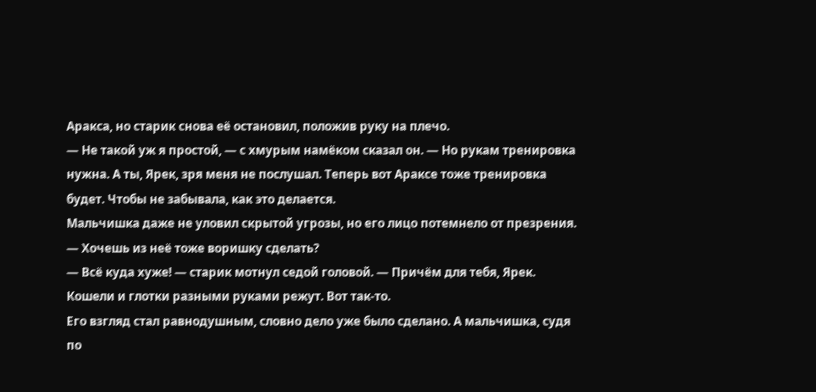Аракса, но старик снова её остановил, положив руку на плечо.
— Не такой уж я простой, — с хмурым намёком сказал он. — Но рукам тренировка нужна. А ты, Ярек, зря меня не послушал. Теперь вот Араксе тоже тренировка будет. Чтобы не забывала, как это делается.
Мальчишка даже не уловил скрытой угрозы, но его лицо потемнело от презрения.
— Хочешь из неё тоже воришку сделать?
— Всё куда хуже! — старик мотнул седой головой. — Причём для тебя, Ярек. Кошели и глотки разными руками режут. Вот так-то.
Его взгляд стал равнодушным, словно дело уже было сделано. А мальчишка, судя по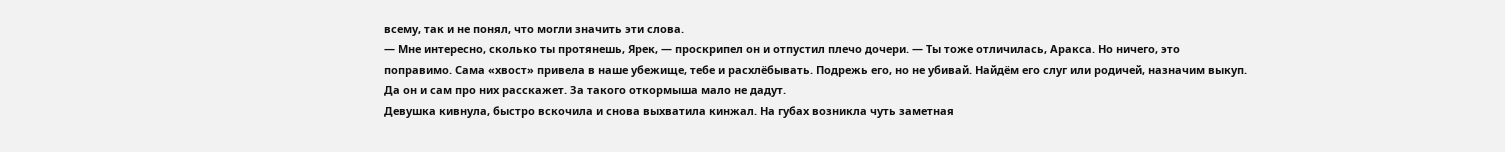всему, так и не понял, что могли значить эти слова.
— Мне интересно, сколько ты протянешь, Ярек, — проскрипел он и отпустил плечо дочери. — Ты тоже отличилась, Аракса. Но ничего, это поправимо. Сама «хвост» привела в наше убежище, тебе и расхлёбывать. Подрежь его, но не убивай. Найдём его слуг или родичей, назначим выкуп. Да он и сам про них расскажет. За такого откормыша мало не дадут.
Девушка кивнула, быстро вскочила и снова выхватила кинжал. На губах возникла чуть заметная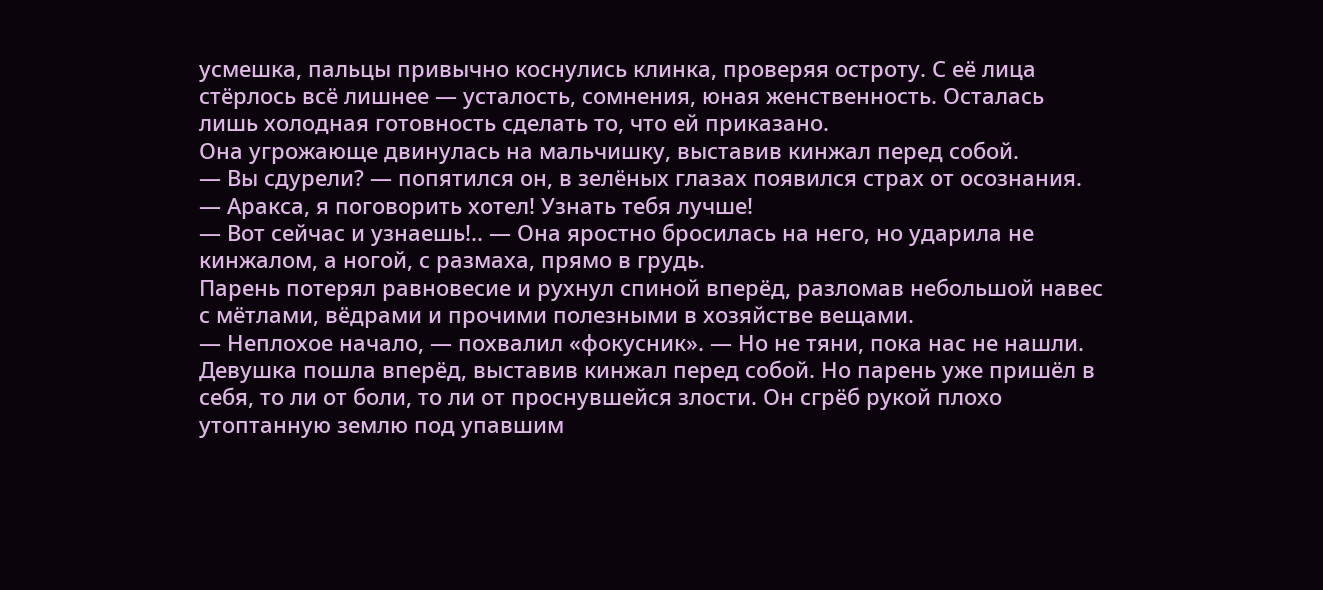усмешка, пальцы привычно коснулись клинка, проверяя остроту. С её лица стёрлось всё лишнее — усталость, сомнения, юная женственность. Осталась лишь холодная готовность сделать то, что ей приказано.
Она угрожающе двинулась на мальчишку, выставив кинжал перед собой.
— Вы сдурели? — попятился он, в зелёных глазах появился страх от осознания. — Аракса, я поговорить хотел! Узнать тебя лучше!
— Вот сейчас и узнаешь!.. — Она яростно бросилась на него, но ударила не кинжалом, а ногой, с размаха, прямо в грудь.
Парень потерял равновесие и рухнул спиной вперёд, разломав небольшой навес с мётлами, вёдрами и прочими полезными в хозяйстве вещами.
— Неплохое начало, — похвалил «фокусник». — Но не тяни, пока нас не нашли.
Девушка пошла вперёд, выставив кинжал перед собой. Но парень уже пришёл в себя, то ли от боли, то ли от проснувшейся злости. Он сгрёб рукой плохо утоптанную землю под упавшим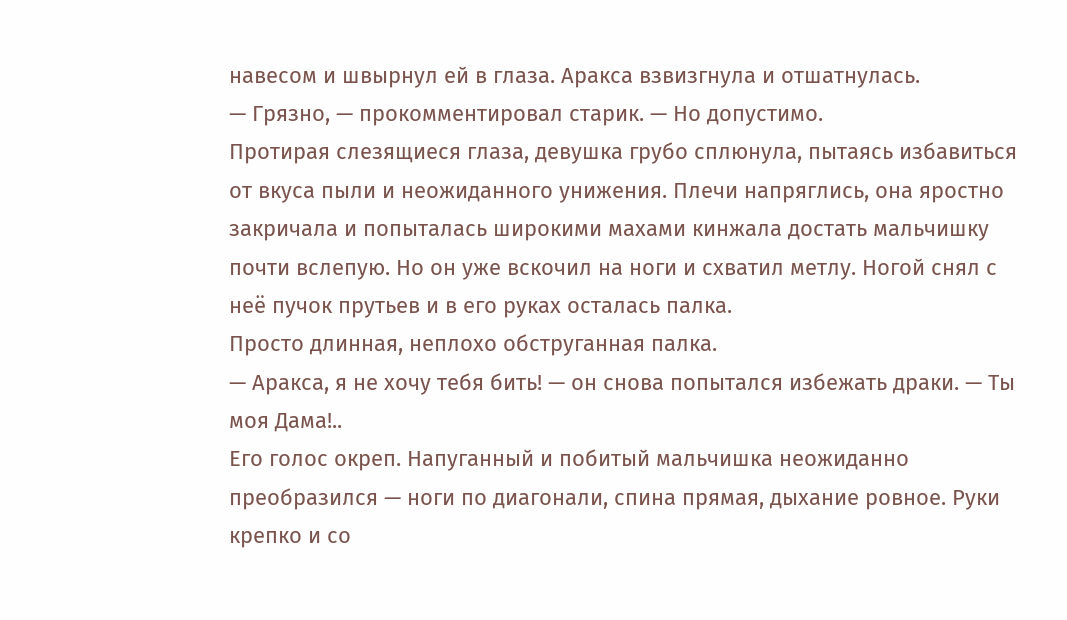навесом и швырнул ей в глаза. Аракса взвизгнула и отшатнулась.
— Грязно, — прокомментировал старик. — Но допустимо.
Протирая слезящиеся глаза, девушка грубо сплюнула, пытаясь избавиться от вкуса пыли и неожиданного унижения. Плечи напряглись, она яростно закричала и попыталась широкими махами кинжала достать мальчишку почти вслепую. Но он уже вскочил на ноги и схватил метлу. Ногой снял с неё пучок прутьев и в его руках осталась палка.
Просто длинная, неплохо обструганная палка.
— Аракса, я не хочу тебя бить! — он снова попытался избежать драки. — Ты моя Дама!..
Его голос окреп. Напуганный и побитый мальчишка неожиданно преобразился — ноги по диагонали, спина прямая, дыхание ровное. Руки крепко и со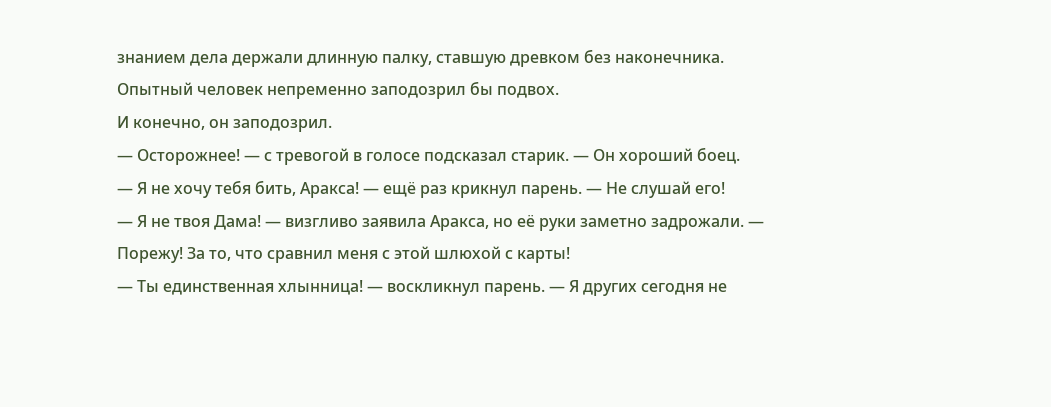знанием дела держали длинную палку, ставшую древком без наконечника. Опытный человек непременно заподозрил бы подвох.
И конечно, он заподозрил.
— Осторожнее! — с тревогой в голосе подсказал старик. — Он хороший боец.
— Я не хочу тебя бить, Аракса! — ещё раз крикнул парень. — Не слушай его!
— Я не твоя Дама! — визгливо заявила Аракса, но её руки заметно задрожали. — Порежу! За то, что сравнил меня с этой шлюхой с карты!
— Ты единственная хлынница! — воскликнул парень. — Я других сегодня не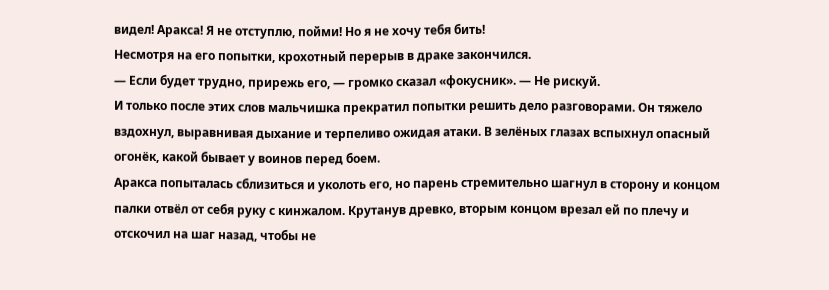видел! Аракса! Я не отступлю, пойми! Но я не хочу тебя бить!
Несмотря на его попытки, крохотный перерыв в драке закончился.
— Если будет трудно, прирежь его, — громко сказал «фокусник». — Не рискуй.
И только после этих слов мальчишка прекратил попытки решить дело разговорами. Он тяжело вздохнул, выравнивая дыхание и терпеливо ожидая атаки. В зелёных глазах вспыхнул опасный огонёк, какой бывает у воинов перед боем.
Аракса попыталась сблизиться и уколоть его, но парень стремительно шагнул в сторону и концом палки отвёл от себя руку с кинжалом. Крутанув древко, вторым концом врезал ей по плечу и отскочил на шаг назад, чтобы не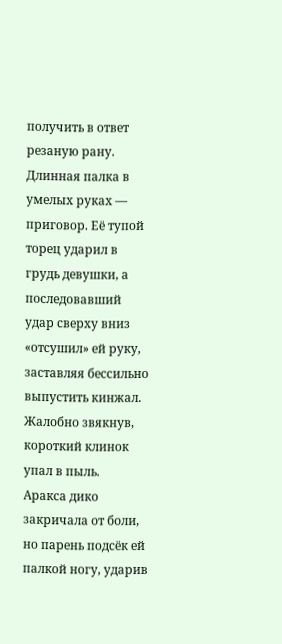получить в ответ резаную рану.
Длинная палка в умелых руках — приговор. Её тупой торец ударил в грудь девушки, а последовавший удар сверху вниз «отсушил» ей руку, заставляя бессильно выпустить кинжал. Жалобно звякнув, короткий клинок упал в пыль.
Аракса дико закричала от боли, но парень подсёк ей палкой ногу, ударив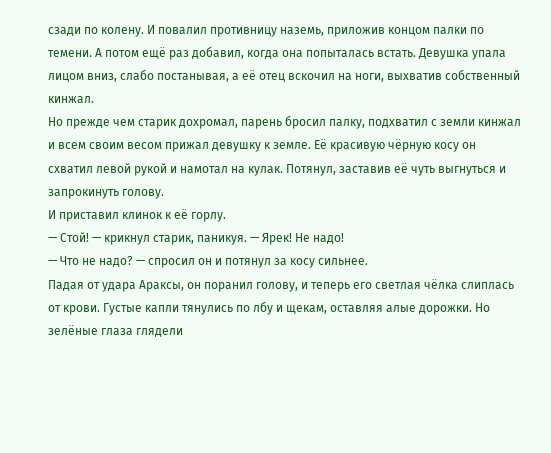сзади по колену. И повалил противницу наземь, приложив концом палки по темени. А потом ещё раз добавил, когда она попыталась встать. Девушка упала лицом вниз, слабо постанывая, а её отец вскочил на ноги, выхватив собственный кинжал.
Но прежде чем старик дохромал, парень бросил палку, подхватил с земли кинжал и всем своим весом прижал девушку к земле. Её красивую чёрную косу он схватил левой рукой и намотал на кулак. Потянул, заставив её чуть выгнуться и запрокинуть голову.
И приставил клинок к её горлу.
— Стой! — крикнул старик, паникуя. — Ярек! Не надо!
— Что не надо? — спросил он и потянул за косу сильнее.
Падая от удара Араксы, он поранил голову, и теперь его светлая чёлка слиплась от крови. Густые капли тянулись по лбу и щекам, оставляя алые дорожки. Но зелёные глаза глядели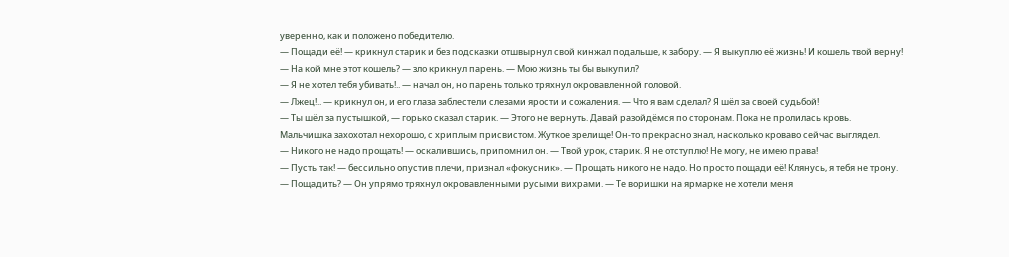уверенно, как и положено победителю.
— Пощади её! — крикнул старик и без подсказки отшвырнул свой кинжал подальше, к забору. — Я выкуплю её жизнь! И кошель твой верну!
— На кой мне этот кошель? — зло крикнул парень. — Мою жизнь ты бы выкупил?
— Я не хотел тебя убивать!.. — начал он, но парень только тряхнул окровавленной головой.
— Лжец!.. — крикнул он, и его глаза заблестели слезами ярости и сожаления. — Что я вам сделал? Я шёл за своей судьбой!
— Ты шёл за пустышкой, — горько сказал старик. — Этого не вернуть. Давай разойдёмся по сторонам. Пока не пролилась кровь.
Мальчишка захохотал нехорошо, с хриплым присвистом. Жуткое зрелище! Он-то прекрасно знал, насколько кроваво сейчас выглядел.
— Никого не надо прощать! — оскалившись, припомнил он. — Твой урок, старик. Я не отступлю! Не могу, не имею права!
— Пусть так! — бессильно опустив плечи, признал «фокусник». — Прощать никого не надо. Но просто пощади её! Клянусь, я тебя не трону.
— Пощадить? — Он упрямо тряхнул окровавленными русыми вихрами. — Те воришки на ярмарке не хотели меня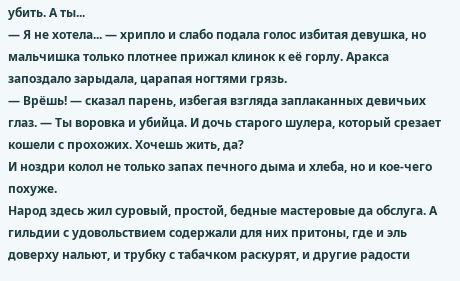убить. А ты...
— Я не хотела... — хрипло и слабо подала голос избитая девушка, но мальчишка только плотнее прижал клинок к её горлу. Аракса запоздало зарыдала, царапая ногтями грязь.
— Врёшь! — сказал парень, избегая взгляда заплаканных девичьих глаз. — Ты воровка и убийца. И дочь старого шулера, который срезает кошели с прохожих. Хочешь жить, да?
И ноздри колол не только запах печного дыма и хлеба, но и кое-чего похуже.
Народ здесь жил суровый, простой, бедные мастеровые да обслуга. А гильдии с удовольствием содержали для них притоны, где и эль доверху нальют, и трубку с табачком раскурят, и другие радости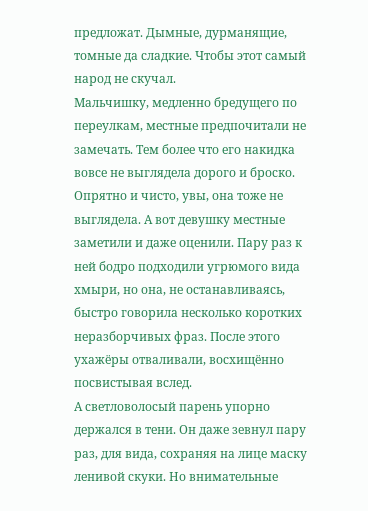предложат. Дымные, дурманящие, томные да сладкие. Чтобы этот самый народ не скучал.
Мальчишку, медленно бредущего по переулкам, местные предпочитали не замечать. Тем более что его накидка вовсе не выглядела дорого и броско. Опрятно и чисто, увы, она тоже не выглядела. А вот девушку местные заметили и даже оценили. Пару раз к ней бодро подходили угрюмого вида хмыри, но она, не останавливаясь, быстро говорила несколько коротких неразборчивых фраз. После этого ухажёры отваливали, восхищённо посвистывая вслед.
А светловолосый парень упорно держался в тени. Он даже зевнул пару раз, для вида, сохраняя на лице маску ленивой скуки. Но внимательные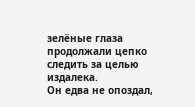зелёные глаза продолжали цепко следить за целью издалека.
Он едва не опоздал,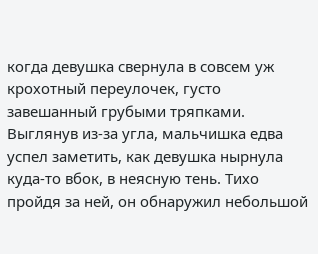когда девушка свернула в совсем уж крохотный переулочек, густо завешанный грубыми тряпками. Выглянув из-за угла, мальчишка едва успел заметить, как девушка нырнула куда-то вбок, в неясную тень. Тихо пройдя за ней, он обнаружил небольшой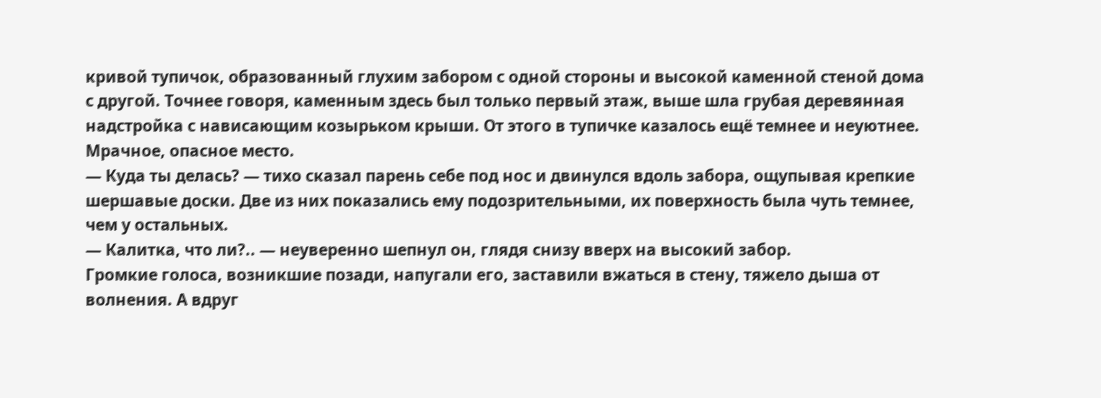кривой тупичок, образованный глухим забором с одной стороны и высокой каменной стеной дома с другой. Точнее говоря, каменным здесь был только первый этаж, выше шла грубая деревянная надстройка с нависающим козырьком крыши. От этого в тупичке казалось ещё темнее и неуютнее.
Мрачное, опасное место.
— Куда ты делась? — тихо сказал парень себе под нос и двинулся вдоль забора, ощупывая крепкие шершавые доски. Две из них показались ему подозрительными, их поверхность была чуть темнее, чем у остальных.
— Калитка, что ли?.. — неуверенно шепнул он, глядя снизу вверх на высокий забор.
Громкие голоса, возникшие позади, напугали его, заставили вжаться в стену, тяжело дыша от волнения. А вдруг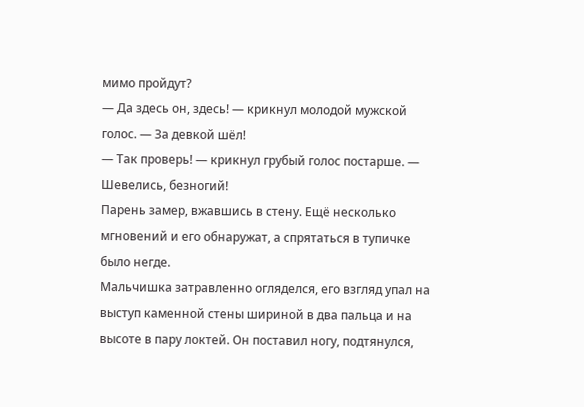мимо пройдут?
— Да здесь он, здесь! — крикнул молодой мужской голос. — За девкой шёл!
— Так проверь! — крикнул грубый голос постарше. — Шевелись, безногий!
Парень замер, вжавшись в стену. Ещё несколько мгновений и его обнаружат, а спрятаться в тупичке было негде.
Мальчишка затравленно огляделся, его взгляд упал на выступ каменной стены шириной в два пальца и на высоте в пару локтей. Он поставил ногу, подтянулся,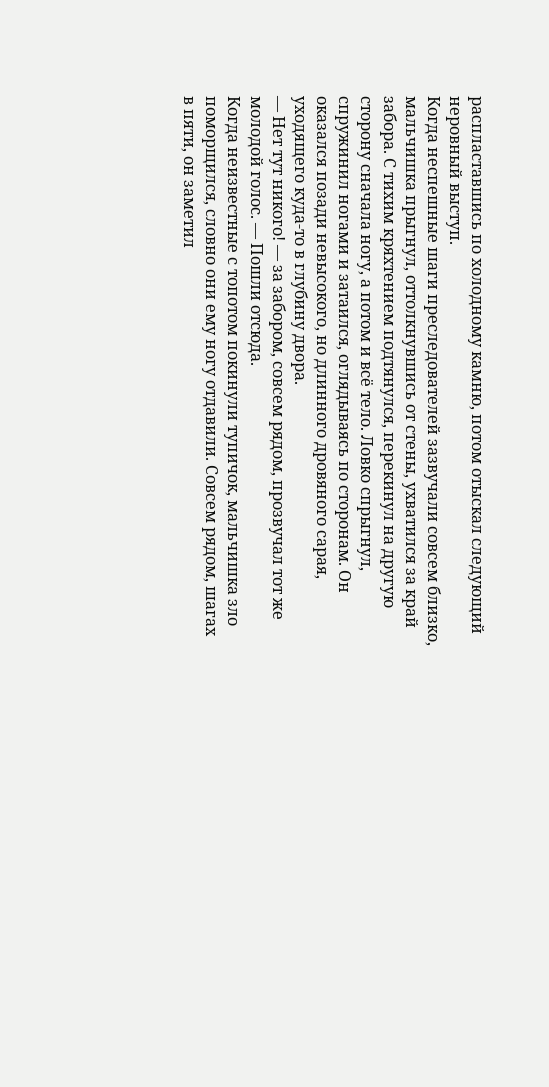распластавшись по холодному камню, потом отыскал следующий неровный выступ.
Когда неспешные шаги преследователей зазвучали совсем близко, мальчишка прыгнул, оттолкнувшись от стены, ухватился за край забора. С тихим кряхтением подтянулся, перекинул на другую сторону сначала ногу, а потом и всё тело. Ловко спрыгнул, спружинил ногами и затаился, оглядываясь по сторонам. Он оказался позади невысокого, но длинного дровяного сарая, уходящего куда-то в глубину двора.
— Нет тут никого! — за забором, совсем рядом, прозвучал тот же молодой голос. — Пошли отсюда.
Когда неизвестные с топотом покинули тупичок, мальчишка зло поморщился, словно они ему ногу отдавили. Совсем рядом, шагах в пяти, он заметил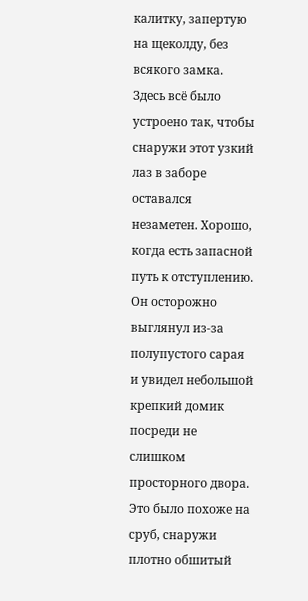калитку, запертую на щеколду, без всякого замка. Здесь всё было устроено так, чтобы снаружи этот узкий лаз в заборе оставался незаметен. Хорошо, когда есть запасной путь к отступлению.
Он осторожно выглянул из-за полупустого сарая и увидел небольшой крепкий домик посреди не слишком просторного двора. Это было похоже на сруб, снаружи плотно обшитый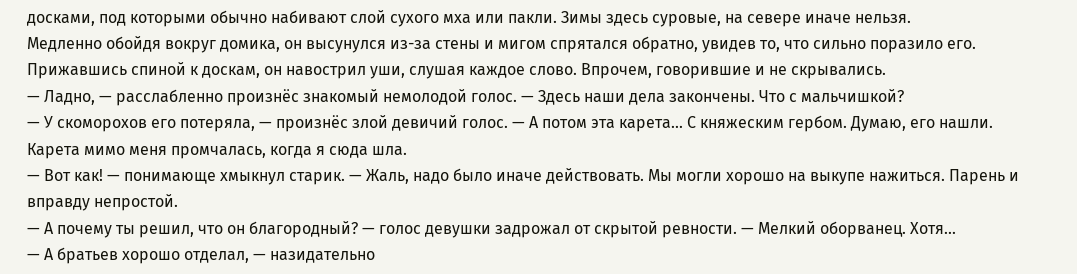досками, под которыми обычно набивают слой сухого мха или пакли. Зимы здесь суровые, на севере иначе нельзя.
Медленно обойдя вокруг домика, он высунулся из-за стены и мигом спрятался обратно, увидев то, что сильно поразило его. Прижавшись спиной к доскам, он навострил уши, слушая каждое слово. Впрочем, говорившие и не скрывались.
— Ладно, — расслабленно произнёс знакомый немолодой голос. — Здесь наши дела закончены. Что с мальчишкой?
— У скоморохов его потеряла, — произнёс злой девичий голос. — А потом эта карета... С княжеским гербом. Думаю, его нашли. Карета мимо меня промчалась, когда я сюда шла.
— Вот как! — понимающе хмыкнул старик. — Жаль, надо было иначе действовать. Мы могли хорошо на выкупе нажиться. Парень и вправду непростой.
— А почему ты решил, что он благородный? — голос девушки задрожал от скрытой ревности. — Мелкий оборванец. Хотя...
— А братьев хорошо отделал, — назидательно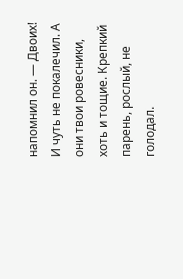напомнил он. — Двоих! И чуть не покалечил. А они твои ровесники, хоть и тощие. Крепкий парень, рослый, не голодал.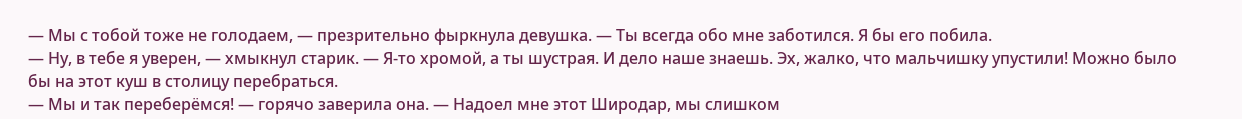— Мы с тобой тоже не голодаем, — презрительно фыркнула девушка. — Ты всегда обо мне заботился. Я бы его побила.
— Ну, в тебе я уверен, — хмыкнул старик. — Я-то хромой, а ты шустрая. И дело наше знаешь. Эх, жалко, что мальчишку упустили! Можно было бы на этот куш в столицу перебраться.
— Мы и так переберёмся! — горячо заверила она. — Надоел мне этот Широдар, мы слишком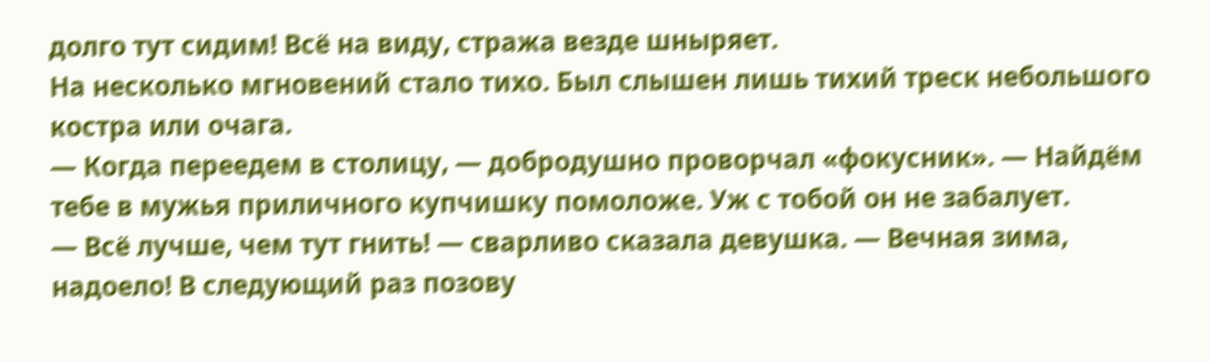долго тут сидим! Всё на виду, стража везде шныряет.
На несколько мгновений стало тихо. Был слышен лишь тихий треск небольшого костра или очага.
— Когда переедем в столицу, — добродушно проворчал «фокусник». — Найдём тебе в мужья приличного купчишку помоложе. Уж с тобой он не забалует.
— Всё лучше, чем тут гнить! — сварливо сказала девушка. — Вечная зима, надоело! В следующий раз позову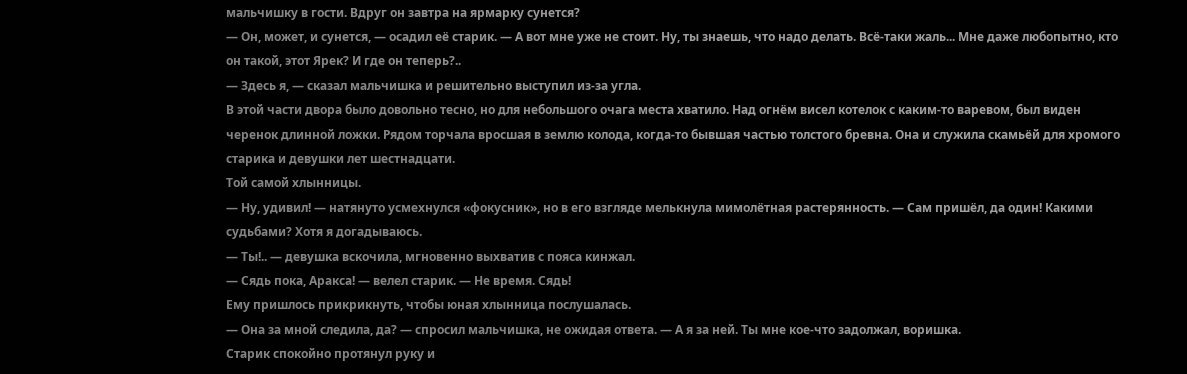мальчишку в гости. Вдруг он завтра на ярмарку сунется?
— Он, может, и сунется, — осадил её старик. — А вот мне уже не стоит. Ну, ты знаешь, что надо делать. Всё-таки жаль... Мне даже любопытно, кто он такой, этот Ярек? И где он теперь?..
— Здесь я, — сказал мальчишка и решительно выступил из-за угла.
В этой части двора было довольно тесно, но для небольшого очага места хватило. Над огнём висел котелок с каким-то варевом, был виден черенок длинной ложки. Рядом торчала вросшая в землю колода, когда-то бывшая частью толстого бревна. Она и служила скамьёй для хромого старика и девушки лет шестнадцати.
Той самой хлынницы.
— Ну, удивил! — натянуто усмехнулся «фокусник», но в его взгляде мелькнула мимолётная растерянность. — Сам пришёл, да один! Какими судьбами? Хотя я догадываюсь.
— Ты!.. — девушка вскочила, мгновенно выхватив с пояса кинжал.
— Сядь пока, Аракса! — велел старик. — Не время. Сядь!
Ему пришлось прикрикнуть, чтобы юная хлынница послушалась.
— Она за мной следила, да? — спросил мальчишка, не ожидая ответа. — А я за ней. Ты мне кое-что задолжал, воришка.
Старик спокойно протянул руку и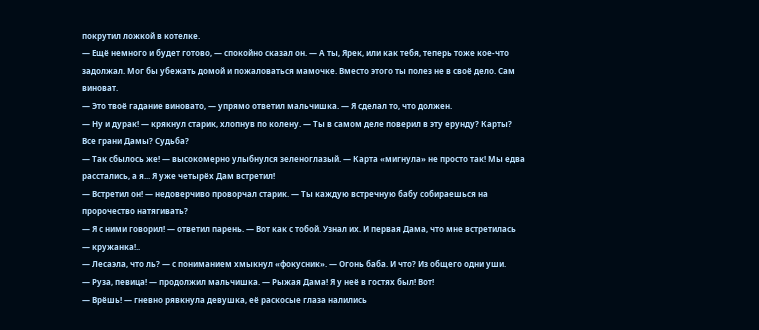покрутил ложкой в котелке.
— Ещё немного и будет готово, — спокойно сказал он. — А ты, Ярек, или как тебя, теперь тоже кое-что задолжал. Мог бы убежать домой и пожаловаться мамочке. Вместо этого ты полез не в своё дело. Сам виноват.
— Это твоё гадание виновато, — упрямо ответил мальчишка. — Я сделал то, что должен.
— Ну и дурак! — крякнул старик, хлопнув по колену. — Ты в самом деле поверил в эту ерунду? Карты? Все грани Дамы? Судьба?
— Так сбылось же! — высокомерно улыбнулся зеленоглазый. — Карта «мигнула» не просто так! Мы едва расстались, а я... Я уже четырёх Дам встретил!
— Встретил он! — недоверчиво проворчал старик. — Ты каждую встречную бабу собираешься на пророчество натягивать?
— Я с ними говорил! — ответил парень. — Вот как с тобой. Узнал их. И первая Дама, что мне встретилась — кружанка!..
— Лесаэла, что ль? — с пониманием хмыкнул «фокусник». — Огонь баба. И что? Из общего одни уши.
— Руза, певица! — продолжил мальчишка. — Рыжая Дама! Я у неё в гостях был! Вот!
— Врёшь! — гневно рявкнула девушка, её раскосые глаза налились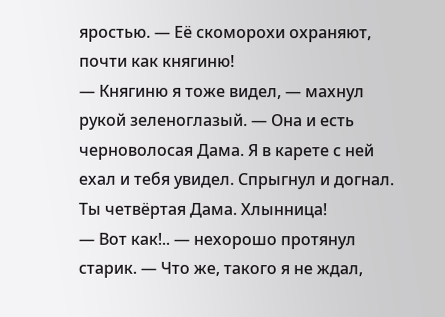яростью. — Её скоморохи охраняют, почти как княгиню!
— Княгиню я тоже видел, — махнул рукой зеленоглазый. — Она и есть черноволосая Дама. Я в карете с ней ехал и тебя увидел. Спрыгнул и догнал. Ты четвёртая Дама. Хлынница!
— Вот как!.. — нехорошо протянул старик. — Что же, такого я не ждал,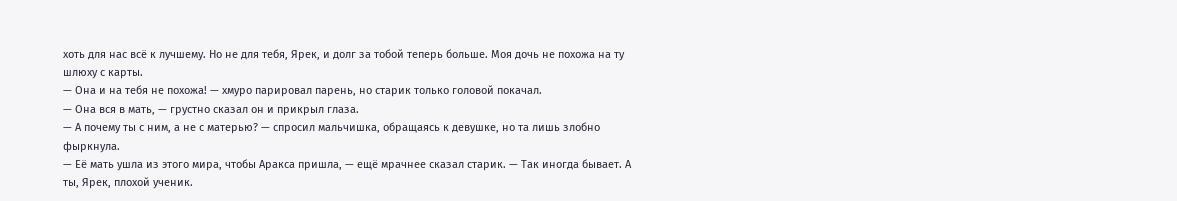хоть для нас всё к лучшему. Но не для тебя, Ярек, и долг за тобой теперь больше. Моя дочь не похожа на ту шлюху с карты.
— Она и на тебя не похожа! — хмуро парировал парень, но старик только головой покачал.
— Она вся в мать, — грустно сказал он и прикрыл глаза.
— А почему ты с ним, а не с матерью? — спросил мальчишка, обращаясь к девушке, но та лишь злобно фыркнула.
— Её мать ушла из этого мира, чтобы Аракса пришла, — ещё мрачнее сказал старик. — Так иногда бывает. А ты, Ярек, плохой ученик.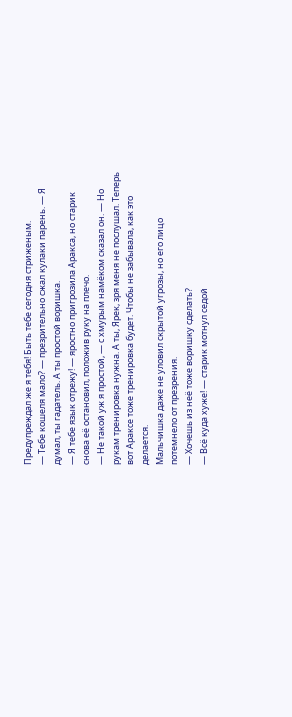Предупреждал же я тебя! Быть тебе сегодня стриженым.
— Тебе кошеля мало? — презрительно сжал кулаки парень. — Я думал, ты гадатель. А ты простой воришка.
— Я тебе язык отрежу! — яростно пригрозила Аракса, но старик снова её остановил, положив руку на плечо.
— Не такой уж я простой, — с хмурым намёком сказал он. — Но рукам тренировка нужна. А ты, Ярек, зря меня не послушал. Теперь вот Араксе тоже тренировка будет. Чтобы не забывала, как это делается.
Мальчишка даже не уловил скрытой угрозы, но его лицо потемнело от презрения.
— Хочешь из неё тоже воришку сделать?
— Всё куда хуже! — старик мотнул седой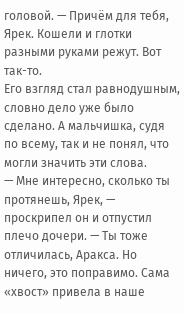головой. — Причём для тебя, Ярек. Кошели и глотки разными руками режут. Вот так-то.
Его взгляд стал равнодушным, словно дело уже было сделано. А мальчишка, судя по всему, так и не понял, что могли значить эти слова.
— Мне интересно, сколько ты протянешь, Ярек, — проскрипел он и отпустил плечо дочери. — Ты тоже отличилась, Аракса. Но ничего, это поправимо. Сама «хвост» привела в наше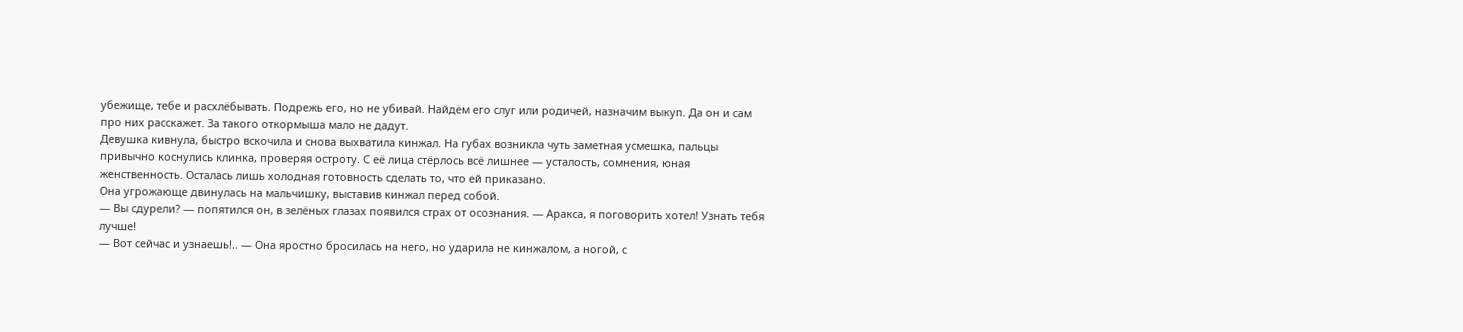убежище, тебе и расхлёбывать. Подрежь его, но не убивай. Найдём его слуг или родичей, назначим выкуп. Да он и сам про них расскажет. За такого откормыша мало не дадут.
Девушка кивнула, быстро вскочила и снова выхватила кинжал. На губах возникла чуть заметная усмешка, пальцы привычно коснулись клинка, проверяя остроту. С её лица стёрлось всё лишнее — усталость, сомнения, юная женственность. Осталась лишь холодная готовность сделать то, что ей приказано.
Она угрожающе двинулась на мальчишку, выставив кинжал перед собой.
— Вы сдурели? — попятился он, в зелёных глазах появился страх от осознания. — Аракса, я поговорить хотел! Узнать тебя лучше!
— Вот сейчас и узнаешь!.. — Она яростно бросилась на него, но ударила не кинжалом, а ногой, с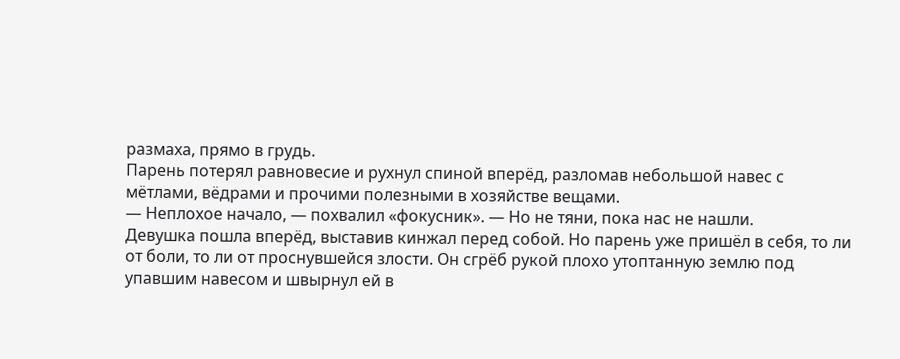размаха, прямо в грудь.
Парень потерял равновесие и рухнул спиной вперёд, разломав небольшой навес с мётлами, вёдрами и прочими полезными в хозяйстве вещами.
— Неплохое начало, — похвалил «фокусник». — Но не тяни, пока нас не нашли.
Девушка пошла вперёд, выставив кинжал перед собой. Но парень уже пришёл в себя, то ли от боли, то ли от проснувшейся злости. Он сгрёб рукой плохо утоптанную землю под упавшим навесом и швырнул ей в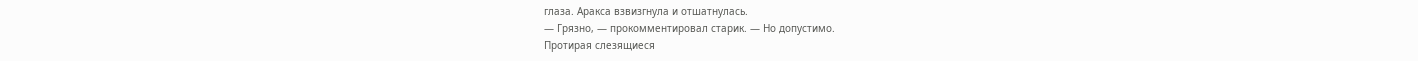глаза. Аракса взвизгнула и отшатнулась.
— Грязно, — прокомментировал старик. — Но допустимо.
Протирая слезящиеся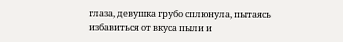глаза, девушка грубо сплюнула, пытаясь избавиться от вкуса пыли и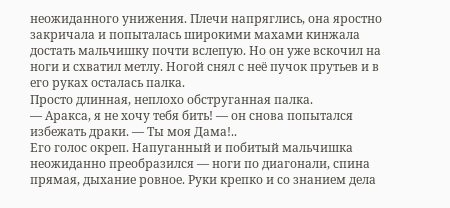неожиданного унижения. Плечи напряглись, она яростно закричала и попыталась широкими махами кинжала достать мальчишку почти вслепую. Но он уже вскочил на ноги и схватил метлу. Ногой снял с неё пучок прутьев и в его руках осталась палка.
Просто длинная, неплохо обструганная палка.
— Аракса, я не хочу тебя бить! — он снова попытался избежать драки. — Ты моя Дама!..
Его голос окреп. Напуганный и побитый мальчишка неожиданно преобразился — ноги по диагонали, спина прямая, дыхание ровное. Руки крепко и со знанием дела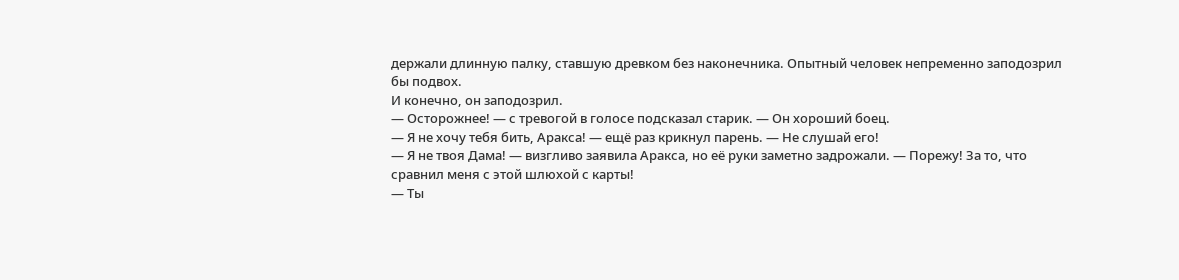держали длинную палку, ставшую древком без наконечника. Опытный человек непременно заподозрил бы подвох.
И конечно, он заподозрил.
— Осторожнее! — с тревогой в голосе подсказал старик. — Он хороший боец.
— Я не хочу тебя бить, Аракса! — ещё раз крикнул парень. — Не слушай его!
— Я не твоя Дама! — визгливо заявила Аракса, но её руки заметно задрожали. — Порежу! За то, что сравнил меня с этой шлюхой с карты!
— Ты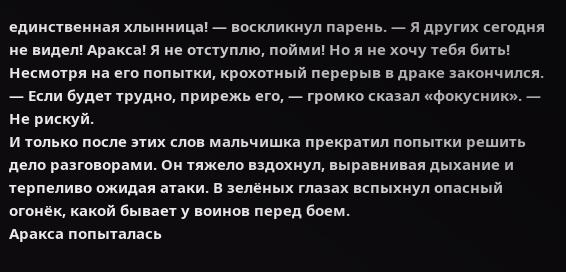единственная хлынница! — воскликнул парень. — Я других сегодня не видел! Аракса! Я не отступлю, пойми! Но я не хочу тебя бить!
Несмотря на его попытки, крохотный перерыв в драке закончился.
— Если будет трудно, прирежь его, — громко сказал «фокусник». — Не рискуй.
И только после этих слов мальчишка прекратил попытки решить дело разговорами. Он тяжело вздохнул, выравнивая дыхание и терпеливо ожидая атаки. В зелёных глазах вспыхнул опасный огонёк, какой бывает у воинов перед боем.
Аракса попыталась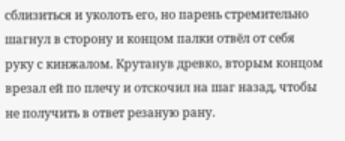сблизиться и уколоть его, но парень стремительно шагнул в сторону и концом палки отвёл от себя руку с кинжалом. Крутанув древко, вторым концом врезал ей по плечу и отскочил на шаг назад, чтобы не получить в ответ резаную рану.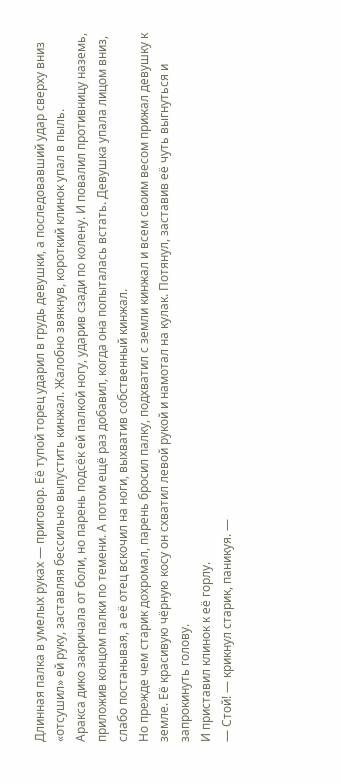Длинная палка в умелых руках — приговор. Её тупой торец ударил в грудь девушки, а последовавший удар сверху вниз «отсушил» ей руку, заставляя бессильно выпустить кинжал. Жалобно звякнув, короткий клинок упал в пыль.
Аракса дико закричала от боли, но парень подсёк ей палкой ногу, ударив сзади по колену. И повалил противницу наземь, приложив концом палки по темени. А потом ещё раз добавил, когда она попыталась встать. Девушка упала лицом вниз, слабо постанывая, а её отец вскочил на ноги, выхватив собственный кинжал.
Но прежде чем старик дохромал, парень бросил палку, подхватил с земли кинжал и всем своим весом прижал девушку к земле. Её красивую чёрную косу он схватил левой рукой и намотал на кулак. Потянул, заставив её чуть выгнуться и запрокинуть голову.
И приставил клинок к её горлу.
— Стой! — крикнул старик, паникуя. —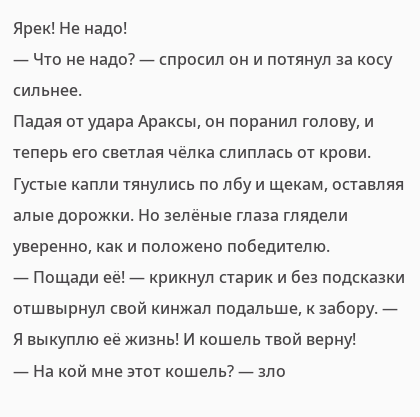Ярек! Не надо!
— Что не надо? — спросил он и потянул за косу сильнее.
Падая от удара Араксы, он поранил голову, и теперь его светлая чёлка слиплась от крови. Густые капли тянулись по лбу и щекам, оставляя алые дорожки. Но зелёные глаза глядели уверенно, как и положено победителю.
— Пощади её! — крикнул старик и без подсказки отшвырнул свой кинжал подальше, к забору. — Я выкуплю её жизнь! И кошель твой верну!
— На кой мне этот кошель? — зло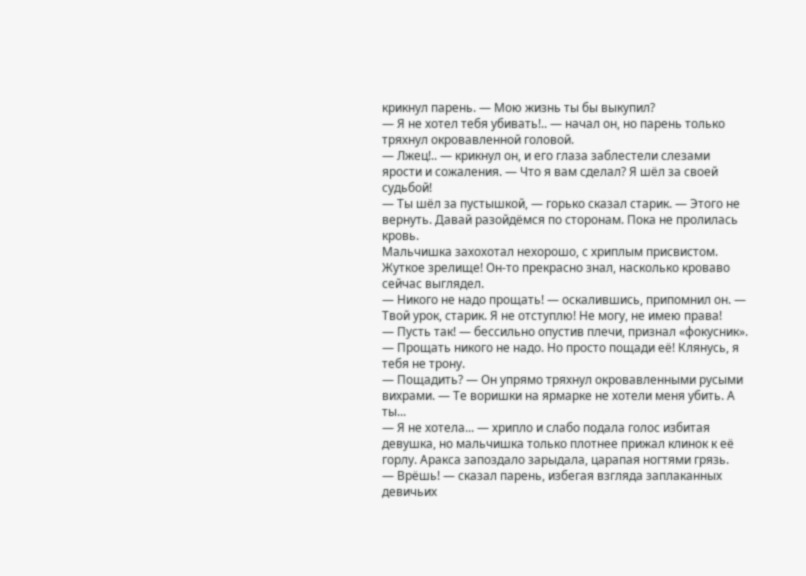крикнул парень. — Мою жизнь ты бы выкупил?
— Я не хотел тебя убивать!.. — начал он, но парень только тряхнул окровавленной головой.
— Лжец!.. — крикнул он, и его глаза заблестели слезами ярости и сожаления. — Что я вам сделал? Я шёл за своей судьбой!
— Ты шёл за пустышкой, — горько сказал старик. — Этого не вернуть. Давай разойдёмся по сторонам. Пока не пролилась кровь.
Мальчишка захохотал нехорошо, с хриплым присвистом. Жуткое зрелище! Он-то прекрасно знал, насколько кроваво сейчас выглядел.
— Никого не надо прощать! — оскалившись, припомнил он. — Твой урок, старик. Я не отступлю! Не могу, не имею права!
— Пусть так! — бессильно опустив плечи, признал «фокусник». — Прощать никого не надо. Но просто пощади её! Клянусь, я тебя не трону.
— Пощадить? — Он упрямо тряхнул окровавленными русыми вихрами. — Те воришки на ярмарке не хотели меня убить. А ты...
— Я не хотела... — хрипло и слабо подала голос избитая девушка, но мальчишка только плотнее прижал клинок к её горлу. Аракса запоздало зарыдала, царапая ногтями грязь.
— Врёшь! — сказал парень, избегая взгляда заплаканных девичьих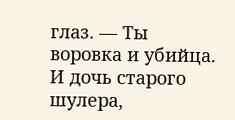глаз. — Ты воровка и убийца. И дочь старого шулера,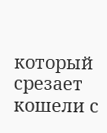который срезает кошели с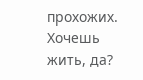прохожих. Хочешь жить, да?